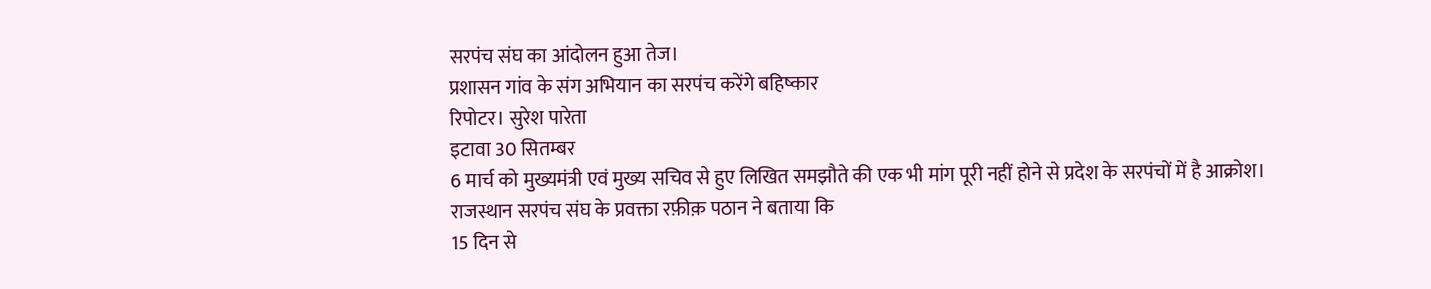सरपंच संघ का आंदोलन हुआ तेज।
प्रशासन गांव के संग अभियान का सरपंच करेंगे बहिष्कार
रिपोटर। सुरेश पारेता
इटावा 30 सितम्बर
6 मार्च को मुख्यमंत्री एवं मुख्य सचिव से हुए लिखित समझौते की एक भी मांग पूरी नहीं होने से प्रदेश के सरपंचों में है आक्रोश।
राजस्थान सरपंच संघ के प्रवक्ता रफ़ीक़ पठान ने बताया कि
15 दिन से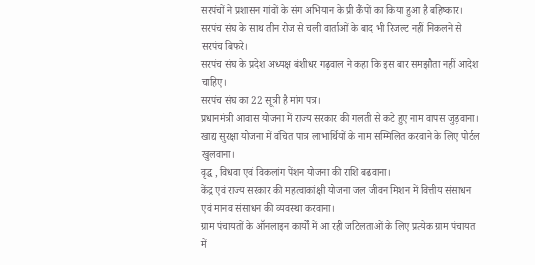सरपंचों ने प्रशासन गांवों के संग अभियान के प्री कैंपों का किया हुआ है बहिष्कार।
सरपंच संघ के साथ तीन रोज से चली वार्ताओं के बाद भी रिजल्ट नहीं निकलने से सरपंच बिफरे।
सरपंच संघ के प्रदेश अध्यक्ष बंशीधर गढ़वाल ने कहा कि इस बार समझौता नहीं आदेश चाहिए।
सरपंच संघ का 22 सूत्री है मांग पत्र।
प्रधानमंत्री आवास योजना में राज्य सरकार की गलती से कटे हुए नाम वापस जुड़वाना।
खाद्य सुरक्षा योजना में वंचित पात्र लाभार्थियों के नाम सम्मिलित करवाने के लिए पोर्टल खुलवाना।
वृद्ध , विधवा एवं विकलांग पेंशन योजना की राशि बढवाना।
केंद्र एवं राज्य सरकार की महत्वाकांक्षी योजना जल जीवन मिशन में वित्तीय संसाधन एवं मानव संसाधन की व्यवस्था करवाना।
ग्राम पंचायतों के ऑनलाइन कार्यों में आ रही जटिलताओं के लिए प्रत्येक ग्राम पंचायत में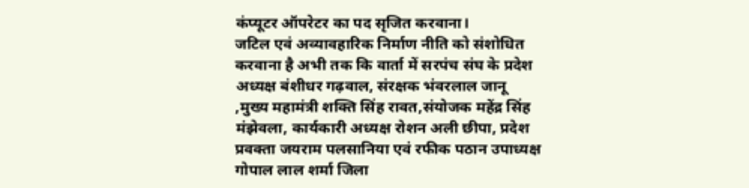कंप्यूटर ऑपरेटर का पद सृजित करवाना।
जटिल एवं अव्यावहारिक निर्माण नीति को संशोधित करवाना है अभी तक कि वार्ता में सरपंच संघ के प्रदेश अध्यक्ष बंशीधर गढ़वाल, संरक्षक भंवरलाल जानू ,मुख्य महामंत्री शक्ति सिंह रावत,संयोजक महेंद्र सिंह मंझेवला, कार्यकारी अध्यक्ष रोशन अली छीपा, प्रदेश प्रवक्ता जयराम पलसानिया एवं रफीक पठान उपाध्यक्ष गोपाल लाल शर्मा जिला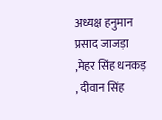अध्यक्ष हनुमान प्रसाद जाजड़ा ,मेहर सिंह धनकड़ , दीवान सिंह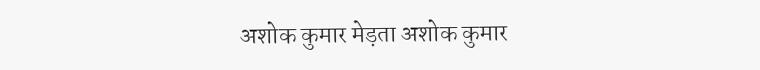अशोक कुमार मेड़ता अशोक कुमार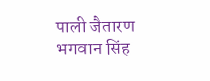पाली जैतारण भगवान सिंह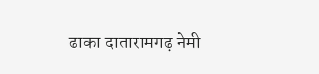ढाका दातारामगढ़ नेमी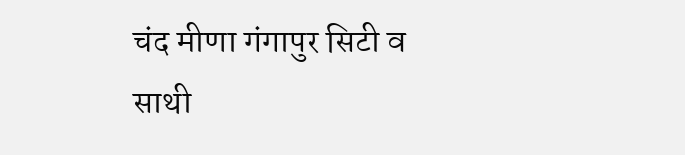चंद मीणा गंगापुर सिटी व साथी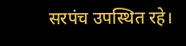सरपंच उपस्थित रहे।